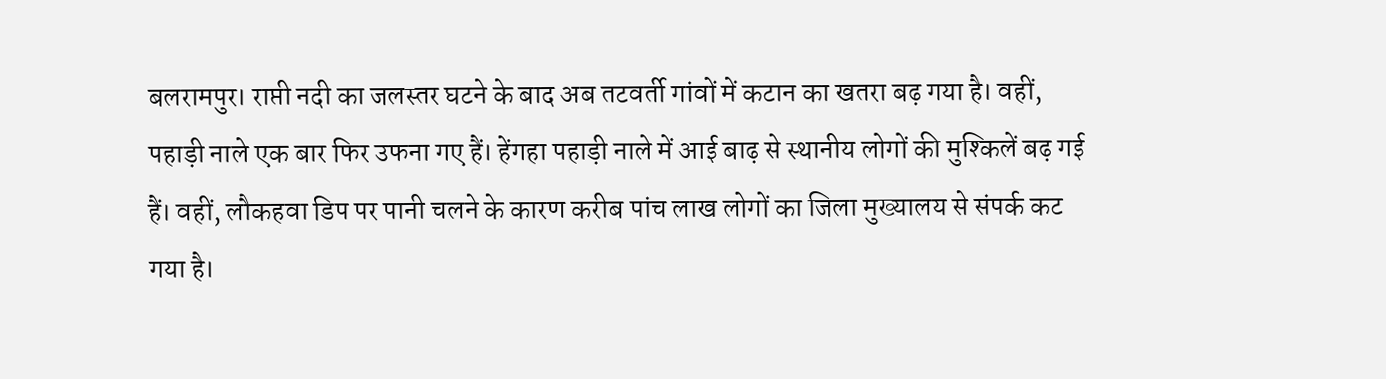बलरामपुर। राप्ती नदी का जलस्तर घटने के बाद अब तटवर्ती गांवों में कटान का खतरा बढ़ गया है। वहीं, पहाड़ी नाले एक बार फिर उफना गए हैं। हेंगहा पहाड़ी नाले में आई बाढ़ से स्थानीय लोगों की मुश्किलें बढ़ गई हैं। वहीं, लौकहवा डिप पर पानी चलने के कारण करीब पांच लाख लोगों का जिला मुख्यालय से संपर्क कट गया है।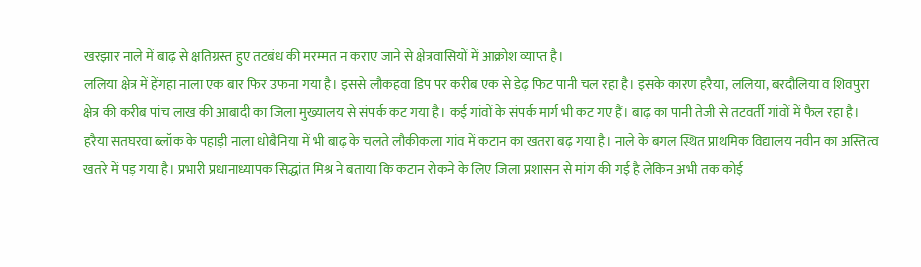खरझार नाले में बाढ़ से क्षतिग्रस्त हुए तटबंध की मरम्मत न कराए जाने से क्षेत्रवासियों में आक्रोश व्याप्त है।
ललिया क्षेत्र में हेंगहा नाला एक बार फिर उफना गया है। इससे लौकहवा डिप पर करीब एक से डेढ़ फिट पानी चल रहा है। इसके कारण हरैया, ललिया, बरदौलिया व शिवपुरा क्षेत्र की करीब पांच लाख की आबादी का जिला मुख्यालय से संपर्क कट गया है। कई गांवों के संपर्क मार्ग भी कट गए हैं। बाढ़ का पानी तेजी से तटवर्ती गांवों में फैल रहा है। हरैया सतघरवा ब्लॉक के पहाड़ी नाला धोबैनिया में भी बाढ़ के चलते लौकीकला गांव में कटान का खतरा बढ़ गया है। नाले के बगल स्थित प्राथमिक विद्यालय नवीन का अस्तित्व खतरे में पड़ गया है। प्रभारी प्रधानाध्यापक सिद्धांत मिश्र ने बताया कि कटान रोकने के लिए जिला प्रशासन से मांग की गई है लेकिन अभी तक कोई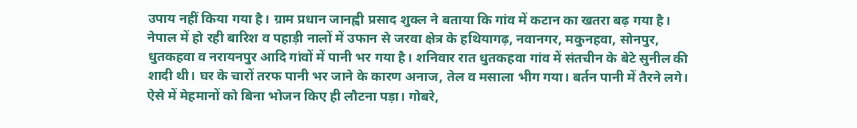उपाय नहीं किया गया है। ग्राम प्रधान जानह्वी प्रसाद शुक्ल ने बताया कि गांव में कटान का खतरा बढ़ गया है।
नेपाल में हो रही बारिश व पहाड़ी नालों में उफान से जरवा क्षेत्र के हथियागढ़, नवानगर, मकुनहवा, सोनपुर, धुतकहवा व नरायनपुर आदि गांवों में पानी भर गया है। शनिवार रात धुतकहवा गांव में संतचीन के बेटे सुनील की शादी थी। घर के चारों तरफ पानी भर जाने के कारण अनाज, तेल व मसाला भीग गया। बर्तन पानी में तैरने लगे। ऐसे में मेहमानों को बिना भोजन किए ही लौटना पड़ा। गोबरे,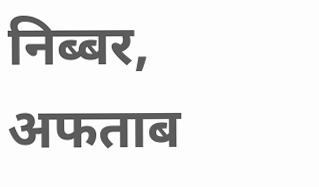निब्बर, अफताब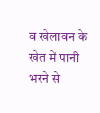व खेलावन के खेत में पानी भरने से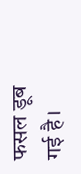फसल डूब गई है।